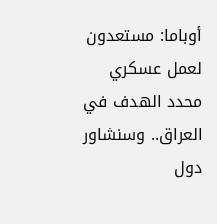أوباما: مستعدون لعمل عسكري محدد الهدف في العراق.. وسنشاور دول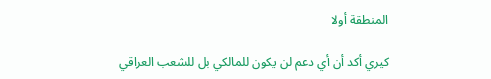المنطقة أولا

كيري أكد أن أي دعم لن يكون للمالكي بل للشعب العراقي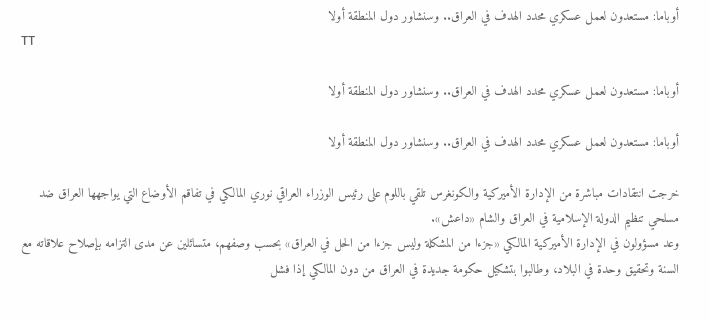أوباما: مستعدون لعمل عسكري محدد الهدف في العراق.. وسنشاور دول المنطقة أولا
TT

أوباما: مستعدون لعمل عسكري محدد الهدف في العراق.. وسنشاور دول المنطقة أولا

أوباما: مستعدون لعمل عسكري محدد الهدف في العراق.. وسنشاور دول المنطقة أولا

خرجت انتقادات مباشرة من الإدارة الأميركية والكونغرس تلقي باللوم على رئيس الوزراء العراقي نوري المالكي في تفاقم الأوضاع التي يواجهها العراق ضد مسلحي تنظيم الدولة الإسلامية في العراق والشام «داعش».
وعد مسؤولون في الإدارة الأميركية المالكي «جزءا من المشكلة وليس جزءا من الحل في العراق» بحسب وصفهم، متسائلين عن مدى التزامه بإصلاح علاقاته مع السنة وتحقيق وحدة في البلاد، وطالبوا بتشكيل حكومة جديدة في العراق من دون المالكي إذا فشل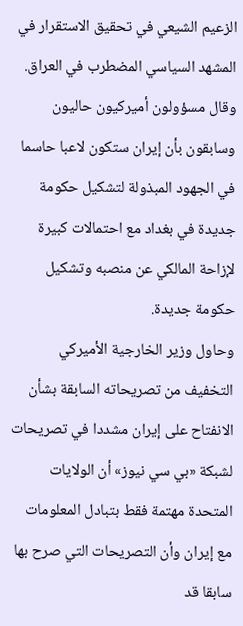الزعيم الشيعي في تحقيق الاستقرار في المشهد السياسي المضطرب في العراق.
وقال مسؤولون أميركيون حاليون وسابقون بأن إيران ستكون لاعبا حاسما في الجهود المبذولة لتشكيل حكومة جديدة في بغداد مع احتمالات كبيرة لإزاحة المالكي عن منصبه وتشكيل حكومة جديدة.
وحاول وزير الخارجية الأميركي التخفيف من تصريحاته السابقة بشأن الانفتاح على إيران مشددا في تصريحات لشبكة «بي سي نيوز» أن الولايات المتحدة مهتمة فقط بتبادل المعلومات مع إيران وأن التصريحات التي صرح بها سابقا قد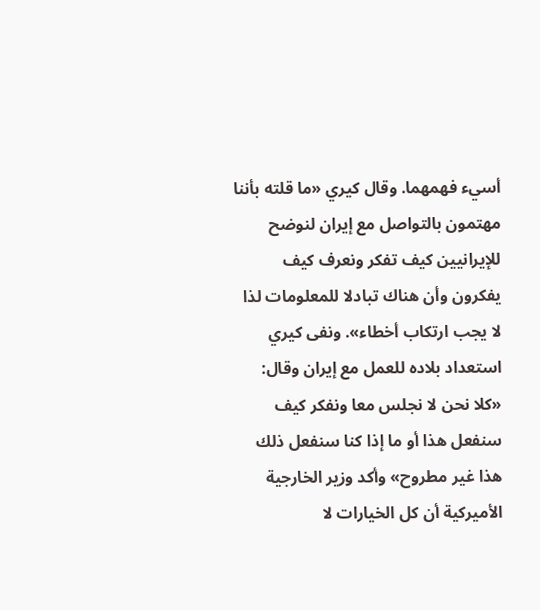أسيء فهمهما. وقال كيري «ما قلته بأننا مهتمون بالتواصل مع إيران لنوضح للإيرانيين كيف تفكر ونعرف كيف يفكرون وأن هناك تبادلا للمعلومات لذا لا يجب ارتكاب أخطاء». ونفى كيري استعداد بلاده للعمل مع إيران وقال: «كلا نحن لا نجلس معا ونفكر كيف سنفعل هذا أو ما إذا كنا سنفعل ذلك هذا غير مطروح» وأكد وزير الخارجية الأميركية أن كل الخيارات لا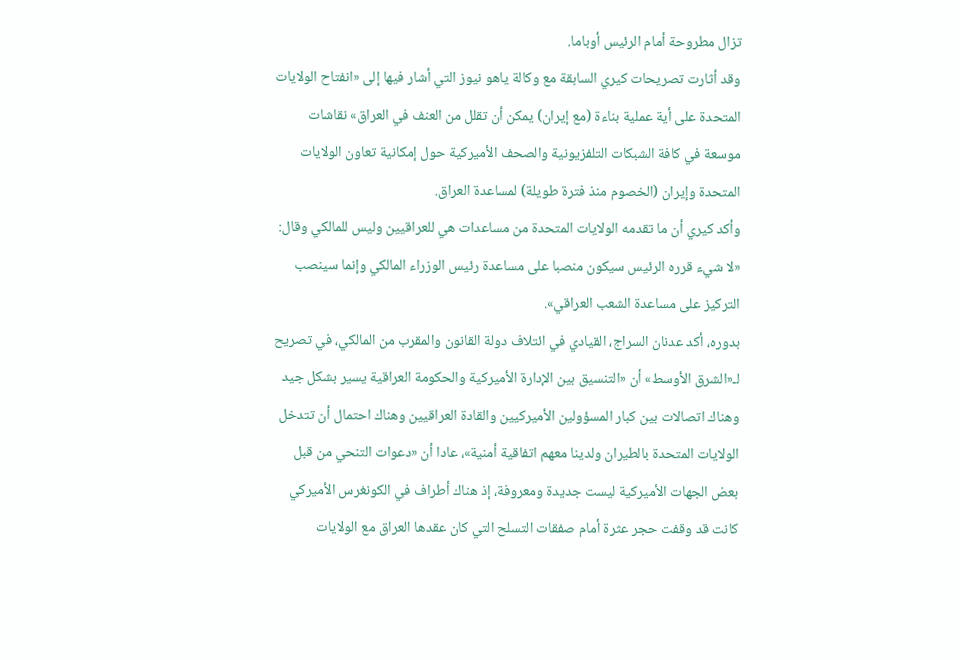تزال مطروحة أمام الرئيس أوباما.
وقد أثارت تصريحات كيري السابقة مع وكالة ياهو نيوز التي أشار فيها إلى «انفتاح الولايات المتحدة على أية عملية بناءة (مع إيران) يمكن أن تقلل من العنف في العراق» نقاشات موسعة في كافة الشبكات التلفزيونية والصحف الأميركية حول إمكانية تعاون الولايات المتحدة وإيران (الخصوم منذ فترة طويلة) لمساعدة العراق.
وأكد كيري أن ما تقدمه الولايات المتحدة من مساعدات هي للعراقيين وليس للمالكي وقال: «لا شيء قرره الرئيس سيكون منصبا على مساعدة رئيس الوزراء المالكي وإنما سينصب التركيز على مساعدة الشعب العراقي».
بدوره، أكد عدنان السراج، القيادي في ائتلاف دولة القانون والمقرب من المالكي، في تصريح لـ«الشرق الأوسط» أن «التنسيق بين الإدارة الأميركية والحكومة العراقية يسير بشكل جيد وهناك اتصالات بين كبار المسؤولين الأميركيين والقادة العراقيين وهناك احتمال أن تتدخل الولايات المتحدة بالطيران ولدينا معهم اتفاقية أمنية»، عادا أن «دعوات التنحي من قبل بعض الجهات الأميركية ليست جديدة ومعروفة، إذ هناك أطراف في الكونغرس الأميركي كانت قد وقفت حجر عثرة أمام صفقات التسلح التي كان عقدها العراق مع الولايات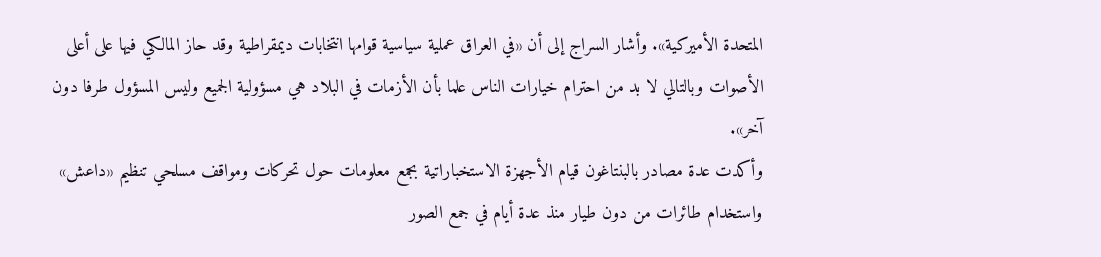المتحدة الأميركية». وأشار السراج إلى أن «في العراق عملية سياسية قوامها انتخابات ديمقراطية وقد حاز المالكي فيها على أعلى الأصوات وبالتالي لا بد من احترام خيارات الناس علما بأن الأزمات في البلاد هي مسؤولية الجميع وليس المسؤول طرفا دون آخر».
وأكدت عدة مصادر بالبنتاغون قيام الأجهزة الاستخباراتية بجمع معلومات حول تحركات ومواقف مسلحي تنظيم «داعش» واستخدام طائرات من دون طيار منذ عدة أيام في جمع الصور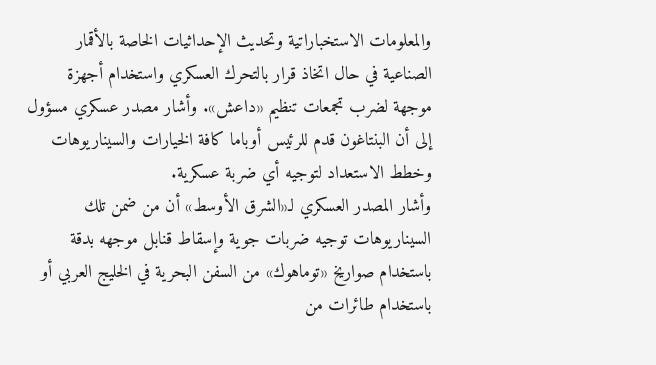والمعلومات الاستخباراتية وتحديث الإحداثيات الخاصة بالأقمار الصناعية في حال اتخاذ قرار بالتحرك العسكري واستخدام أجهزة موجهة لضرب تجمعات تنظيم «داعش». وأشار مصدر عسكري مسؤول إلى أن البنتاغون قدم للرئيس أوباما كافة الخيارات والسيناريوهات وخطط الاستعداد لتوجيه أي ضربة عسكرية.
وأشار المصدر العسكري لـ«الشرق الأوسط» أن من ضمن تلك السيناريوهات توجيه ضربات جوية وإسقاط قنابل موجهه بدقة باستخدام صواريخ «توماهوك» من السفن البحرية في الخليج العربي أو باستخدام طائرات من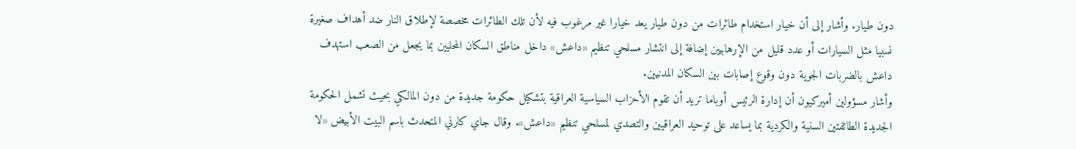دون طيار. وأشار إلى أن خيار استخدام طائرات من دون طيار يعد خيارا غير مرغوب فيه لأن تلك الطائرات مخصصة لإطلاق النار ضد أهداف صغيرة نسبيا مثل السيارات أو عدد قليل من الإرهابيين إضافة إلى انتشار مسلحي تنظيم «داعش» داخل مناطق السكان المحليين بما يجعل من الصعب استهدف داعش بالضربات الجوية دون وقوع إصابات بين السكان المدنيين.
وأشار مسؤولين أميركيون أن إدارة الرئيس أوباما تريد أن تقوم الأحزاب السياسية العراقية بتشكيل حكومة جديدة من دون المالكي بحيث تشمل الحكومة الجديدة الطائفتين السنية والكردية بما يساعد على توحيد العراقيين والتصدي لمسلحي تنظيم «داعش». وقال جاي كارني المتحدث باسم البيت الأبيض «لا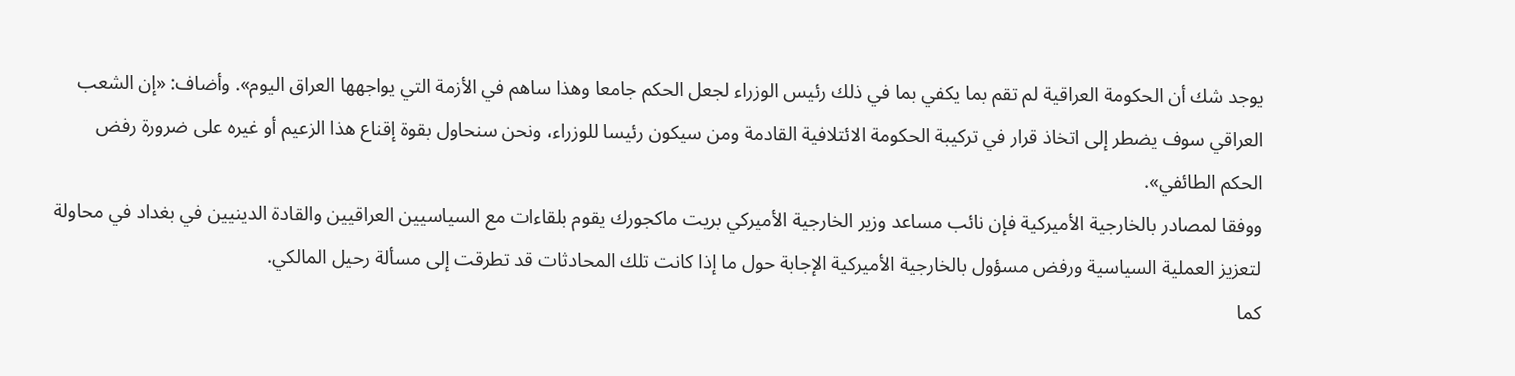يوجد شك أن الحكومة العراقية لم تقم بما يكفي بما في ذلك رئيس الوزراء لجعل الحكم جامعا وهذا ساهم في الأزمة التي يواجهها العراق اليوم». وأضاف: «إن الشعب العراقي سوف يضطر إلى اتخاذ قرار في تركيبة الحكومة الائتلافية القادمة ومن سيكون رئيسا للوزراء، ونحن سنحاول بقوة إقناع هذا الزعيم أو غيره على ضرورة رفض الحكم الطائفي».
ووفقا لمصادر بالخارجية الأميركية فإن نائب مساعد وزير الخارجية الأميركي بريت ماكجورك يقوم بلقاءات مع السياسيين العراقيين والقادة الدينيين في بغداد في محاولة لتعزيز العملية السياسية ورفض مسؤول بالخارجية الأميركية الإجابة حول ما إذا كانت تلك المحادثات قد تطرقت إلى مسألة رحيل المالكي.
كما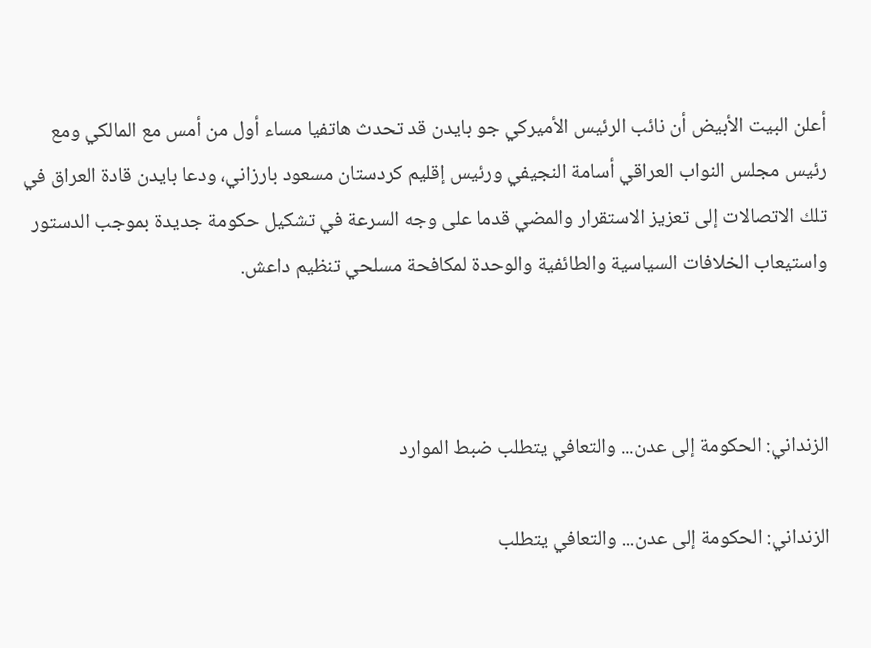أعلن البيت الأبيض أن نائب الرئيس الأميركي جو بايدن قد تحدث هاتفيا مساء أول من أمس مع المالكي ومع رئيس مجلس النواب العراقي أسامة النجيفي ورئيس إقليم كردستان مسعود بارزاني، ودعا بايدن قادة العراق في تلك الاتصالات إلى تعزيز الاستقرار والمضي قدما على وجه السرعة في تشكيل حكومة جديدة بموجب الدستور واستيعاب الخلافات السياسية والطائفية والوحدة لمكافحة مسلحي تنظيم داعش.



الزنداني: الحكومة إلى عدن... والتعافي يتطلب ضبط الموارد

الزنداني: الحكومة إلى عدن... والتعافي يتطلب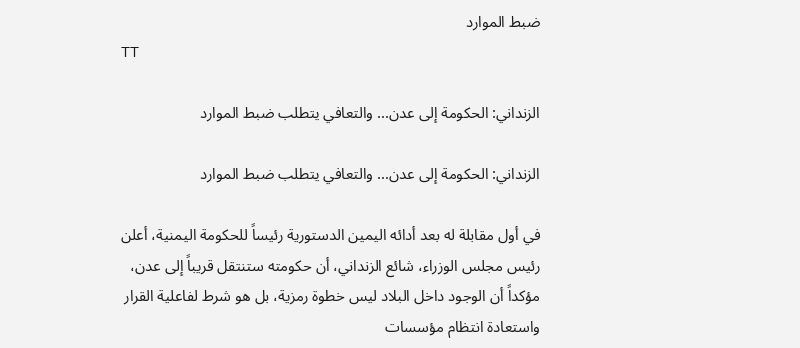ضبط الموارد
TT

الزنداني: الحكومة إلى عدن... والتعافي يتطلب ضبط الموارد

الزنداني: الحكومة إلى عدن... والتعافي يتطلب ضبط الموارد

في أول مقابلة له بعد أدائه اليمين الدستورية رئيساً للحكومة اليمنية، أعلن رئيس مجلس الوزراء، شائع الزنداني، أن حكومته ستنتقل قريباً إلى عدن، مؤكداً أن الوجود داخل البلاد ليس خطوة رمزية، بل هو شرط لفاعلية القرار واستعادة انتظام مؤسسات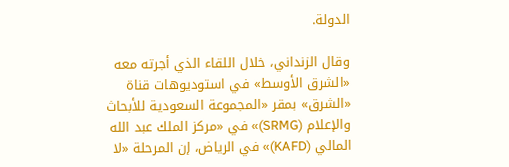الدولة.

وقال الزنداني، خلال اللقاء الذي أجرته معه «الشرق الأوسط» في استوديوهات قناة «الشرق» بمقر «المجموعة السعودية للأبحاث والإعلام (SRMG)» في «مركز الملك عبد الله المالي (KAFD)» في الرياض، إن المرحلة «لا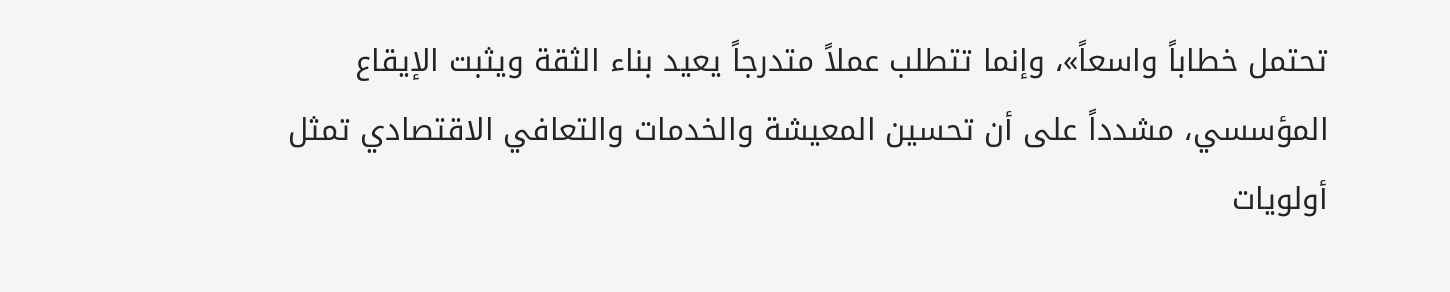تحتمل خطاباً واسعاً»، وإنما تتطلب عملاً متدرجاً يعيد بناء الثقة ويثبت الإيقاع المؤسسي، مشدداً على أن تحسين المعيشة والخدمات والتعافي الاقتصادي تمثل أولويات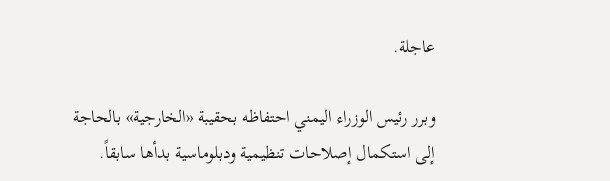عاجلة.

وبرر رئيس الوزراء اليمني احتفاظه بحقيبة «الخارجية» بالحاجة إلى استكمال إصلاحات تنظيمية ودبلوماسية بدأها سابقاً.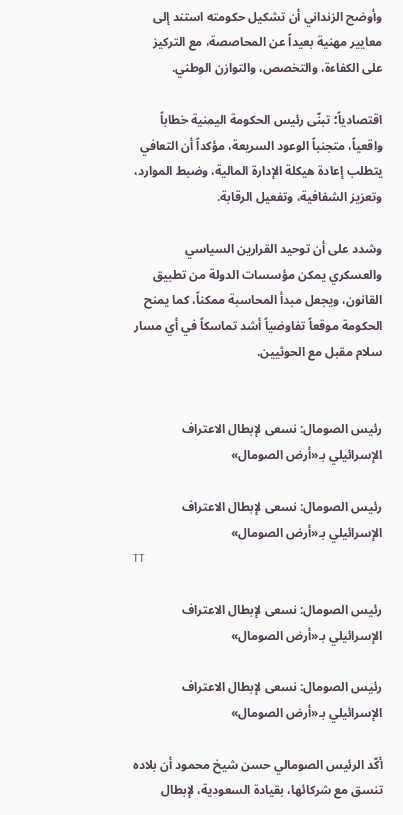وأوضح الزنداني أن تشكيل حكومته استند إلى معايير مهنية بعيداً عن المحاصصة، مع التركيز على الكفاءة، والتخصص، والتوازن الوطني.

اقتصادياً؛ تبنّى رئيس الحكومة اليمنية خطاباً واقعياً، متجنباً الوعود السريعة، مؤكداً أن التعافي يتطلب إعادة هيكلة الإدارة المالية، وضبط الموارد، وتعزيز الشفافية، وتفعيل الرقابة.

وشدد على أن توحيد القرارين السياسي والعسكري يمكن مؤسسات الدولة من تطبيق القانون، ويجعل مبدأ المحاسبة ممكناً، كما يمنح الحكومة موقعاً تفاوضياً أشد تماسكاً في أي مسار سلام مقبل مع الحوثيين.


رئيس الصومال: نسعى لإبطال الاعتراف الإسرائيلي بـ«أرض الصومال»

رئيس الصومال: نسعى لإبطال الاعتراف الإسرائيلي بـ«أرض الصومال»
TT

رئيس الصومال: نسعى لإبطال الاعتراف الإسرائيلي بـ«أرض الصومال»

رئيس الصومال: نسعى لإبطال الاعتراف الإسرائيلي بـ«أرض الصومال»

أكّد الرئيس الصومالي حسن شيخ محمود أن بلاده تنسق مع شركائها، بقيادة السعودية، لإبطال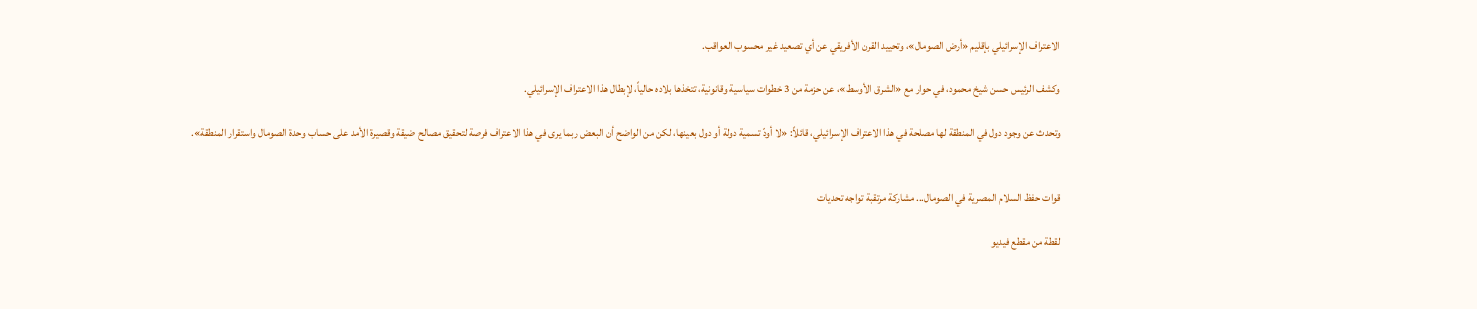الاعتراف الإسرائيلي بإقليم «أرض الصومال»، وتحييد القرن الأفريقي عن أي تصعيد غير محسوب العواقب.

وكشف الرئيس حسن شيخ محمود، في حوار مع «الشرق الأوسط»، عن حزمة من 3 خطوات سياسية وقانونية، تتخذها بلاده حالياً، لإبطال هذا الاعتراف الإسرائيلي.

وتحدث عن وجود دول في المنطقة لها مصلحة في هذا الاعتراف الإسرائيلي، قائلاً: «لا أودّ تسمية دولة أو دول بعينها، لكن من الواضح أن البعض ربما يرى في هذا الاعتراف فرصة لتحقيق مصالح ضيقة وقصيرة الأمد على حساب وحدة الصومال واستقرار المنطقة».


قوات حفظ السلام المصرية في الصومال... مشاركة مرتقبة تواجه تحديات

لقطة من مقطع فيديو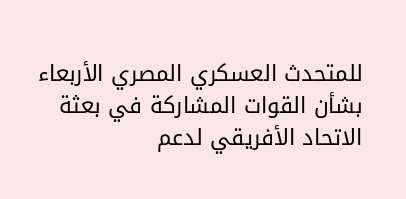للمتحدث العسكري المصري الأربعاء بشأن القوات المشاركة في بعثة الاتحاد الأفريقي لدعم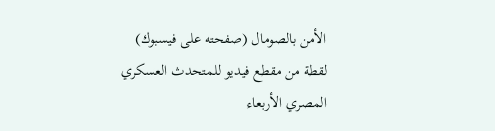الأمن بالصومال (صفحته على فيسبوك)
لقطة من مقطع فيديو للمتحدث العسكري المصري الأربعاء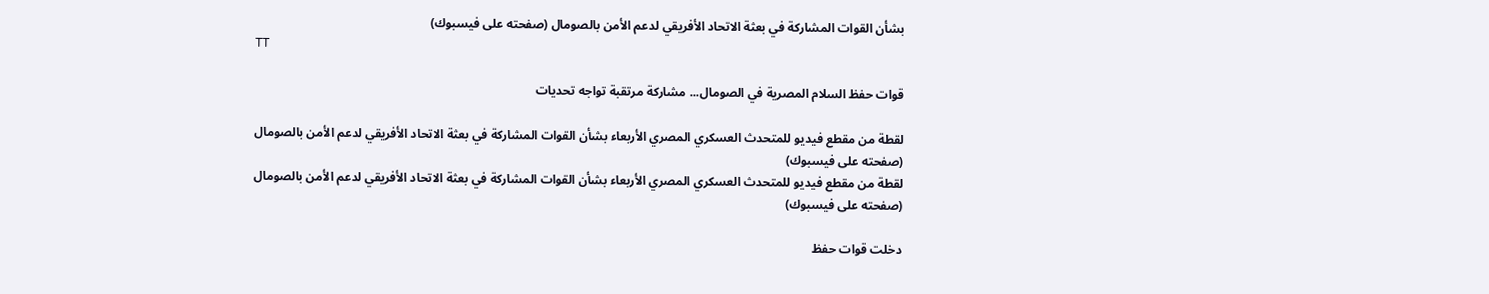بشأن القوات المشاركة في بعثة الاتحاد الأفريقي لدعم الأمن بالصومال (صفحته على فيسبوك)
TT

قوات حفظ السلام المصرية في الصومال... مشاركة مرتقبة تواجه تحديات

لقطة من مقطع فيديو للمتحدث العسكري المصري الأربعاء بشأن القوات المشاركة في بعثة الاتحاد الأفريقي لدعم الأمن بالصومال (صفحته على فيسبوك)
لقطة من مقطع فيديو للمتحدث العسكري المصري الأربعاء بشأن القوات المشاركة في بعثة الاتحاد الأفريقي لدعم الأمن بالصومال (صفحته على فيسبوك)

دخلت قوات حفظ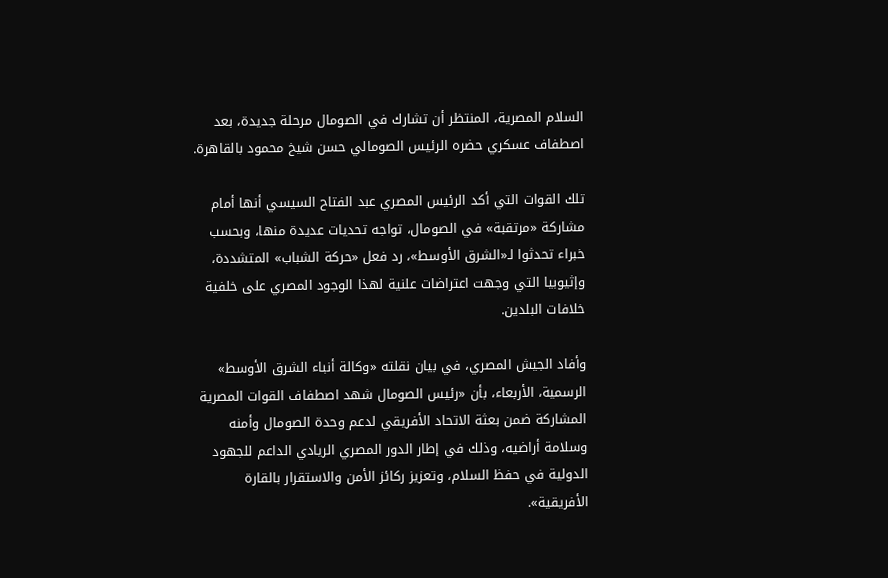السلام المصرية، المنتظر أن تشارك في الصومال مرحلة جديدة، بعد اصطفاف عسكري حضره الرئيس الصومالي حسن شيخ محمود بالقاهرة.

تلك القوات التي أكد الرئيس المصري عبد الفتاح السيسي أنها أمام مشاركة «مرتقبة» في الصومال، تواجه تحديات عديدة منها، وبحسب خبراء تحدثوا لـ«الشرق الأوسط»، رد فعل «حركة الشباب» المتشددة، وإثيوبيا التي وجهت اعتراضات علنية لهذا الوجود المصري على خلفية خلافات البلدين.

وأفاد الجيش المصري، في بيان نقلته «وكالة أنباء الشرق الأوسط» الرسمية، الأربعاء، بأن «رئيس الصومال شهد اصطفاف القوات المصرية المشاركة ضمن بعثة الاتحاد الأفريقي لدعم وحدة الصومال وأمنه وسلامة أراضيه، وذلك في إطار الدور المصري الريادي الداعم للجهود الدولية في حفظ السلام، وتعزيز ركائز الأمن والاستقرار بالقارة الأفريقية».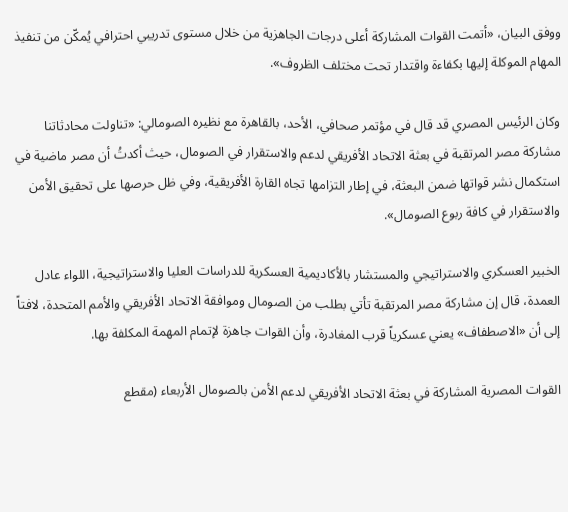ووفق البيان، «أتمت القوات المشاركة أعلى درجات الجاهزية من خلال مستوى تدريبي احترافي يُمكّن من تنفيذ المهام الموكلة إليها بكفاءة واقتدار تحت مختلف الظروف».

وكان الرئيس المصري قد قال في مؤتمر صحافي، الأحد، بالقاهرة مع نظيره الصومالي: «تناولت محادثاتنا مشاركة مصر المرتقبة في بعثة الاتحاد الأفريقي لدعم والاستقرار في الصومال، حيث أكدتُ أن مصر ماضية في استكمال نشر قواتها ضمن البعثة، في إطار التزامها تجاه القارة الأفريقية، وفي ظل حرصها على تحقيق الأمن والاستقرار في كافة ربوع الصومال».

الخبير العسكري والاستراتيجي والمستشار بالأكاديمية العسكرية للدراسات العليا والاستراتيجية، اللواء عادل العمدة، قال إن مشاركة مصر المرتقبة تأتي بطلب من الصومال وموافقة الاتحاد الأفريقي والأمم المتحدة، لافتاً إلى أن «الاصطفاف» يعني عسكرياً قرب المغادرة، وأن القوات جاهزة لإتمام المهمة المكلفة بها.

القوات المصرية المشاركة في بعثة الاتحاد الأفريقي لدعم الأمن بالصومال الأربعاء (مقطع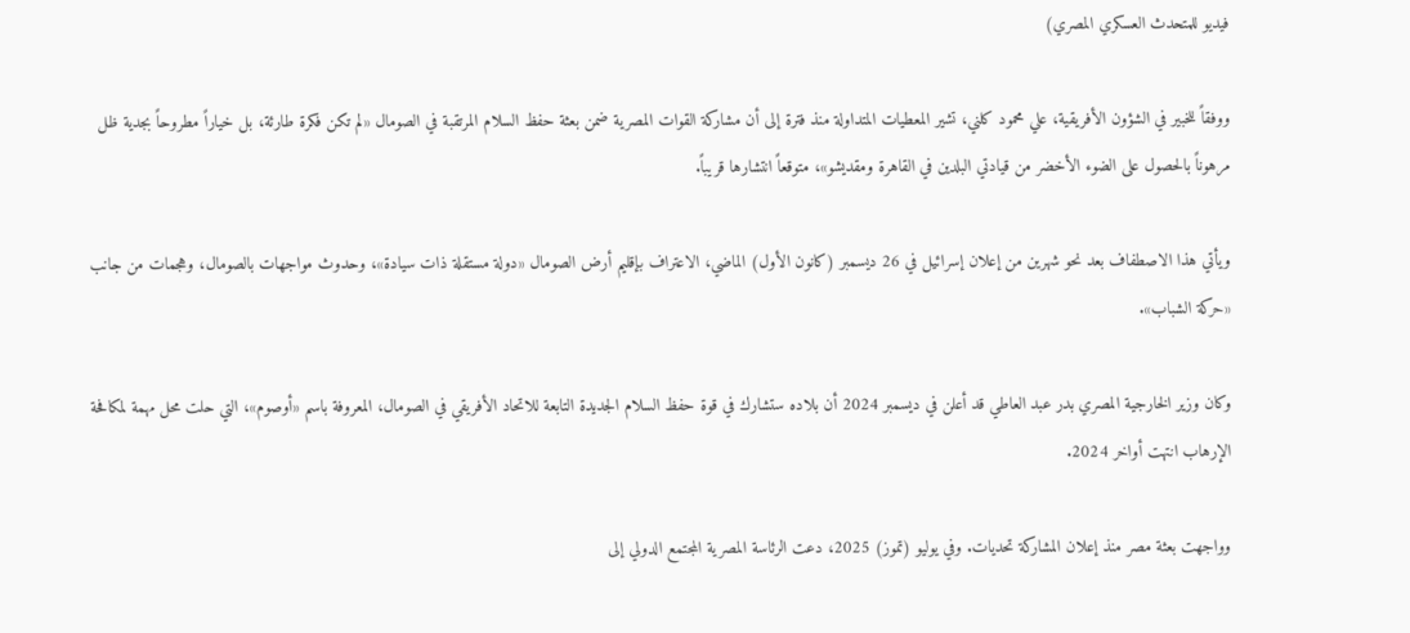فيديو للمتحدث العسكري المصري)

ووفقاً للخبير في الشؤون الأفريقية، علي محمود كلني، تشير المعطيات المتداولة منذ فترة إلى أن مشاركة القوات المصرية ضمن بعثة حفظ السلام المرتقبة في الصومال «لم تكن فكرة طارئة، بل خياراً مطروحاً بجدية ظل مرهوناً بالحصول على الضوء الأخضر من قيادتي البلدين في القاهرة ومقديشو»، متوقعاً انتشارها قريباً.

ويأتي هذا الاصطفاف بعد نحو شهرين من إعلان إسرائيل في 26 ديسمبر (كانون الأول) الماضي، الاعتراف بإقليم أرض الصومال «دولة مستقلة ذات سيادة»، وحدوث مواجهات بالصومال، وهجمات من جانب «حركة الشباب».

وكان وزير الخارجية المصري بدر عبد العاطي قد أعلن في ديسمبر 2024 أن بلاده ستشارك في قوة حفظ السلام الجديدة التابعة للاتحاد الأفريقي في الصومال، المعروفة باسم «أوصوم»، التي حلت محل مهمة لمكافحة الإرهاب انتهت أواخر 2024.

وواجهت بعثة مصر منذ إعلان المشاركة تحديات. وفي يوليو (تموز) 2025، دعت الرئاسة المصرية المجتمع الدولي إلى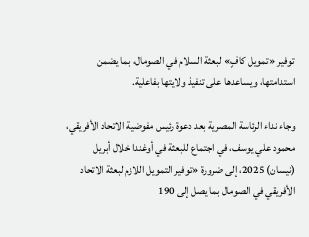توفير «تمويل كافٍ» لبعثة السلام في الصومال، بما يضمن استدامتها، ويساعدها على تنفيذ ولايتها بفاعلية.

وجاء نداء الرئاسة المصرية بعد دعوة رئيس مفوضية الاتحاد الأفريقي، محمود علي يوسف، في اجتماع للبعثة في أوغندا خلال أبريل (نيسان) 2025، إلى ضرورة «توفير التمويل اللازم لبعثة الاتحاد الأفريقي في الصومال بما يصل إلى 190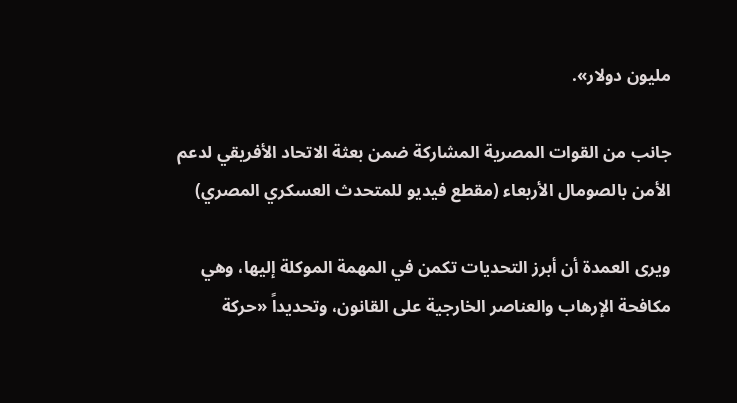مليون دولار».

جانب من القوات المصرية المشاركة ضمن بعثة الاتحاد الأفريقي لدعم الأمن بالصومال الأربعاء (مقطع فيديو للمتحدث العسكري المصري)

ويرى العمدة أن أبرز التحديات تكمن في المهمة الموكلة إليها، وهي مكافحة الإرهاب والعناصر الخارجية على القانون، وتحديداً «حركة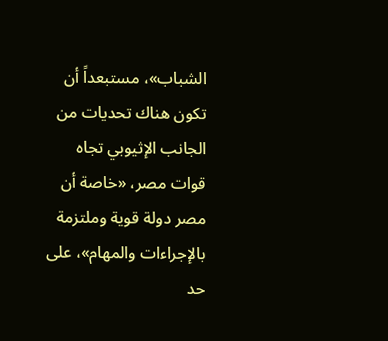الشباب»، مستبعداً أن تكون هناك تحديات من الجانب الإثيوبي تجاه قوات مصر، «خاصة أن مصر دولة قوية وملتزمة بالإجراءات والمهام»، على حد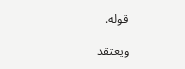قوله.

ويعتقد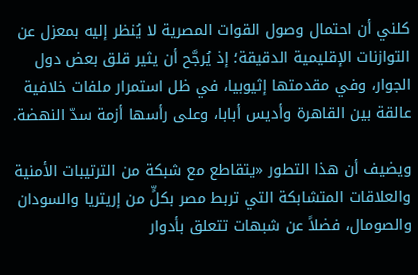كلني أن احتمال وصول القوات المصرية لا يُنظر إليه بمعزل عن التوازنات الإقليمية الدقيقة؛ إذ يُرجَّح أن يثير قلق بعض دول الجوار، وفي مقدمتها إثيوبيا، في ظل استمرار ملفات خلافية عالقة بين القاهرة وأديس أبابا، وعلى رأسها أزمة سدّ النهضة.

ويضيف أن هذا التطور «يتقاطع مع شبكة من الترتيبات الأمنية والعلاقات المتشابكة التي تربط مصر بكلٍّ من إريتريا والسودان والصومال، فضلاً عن شبهات تتعلق بأدوار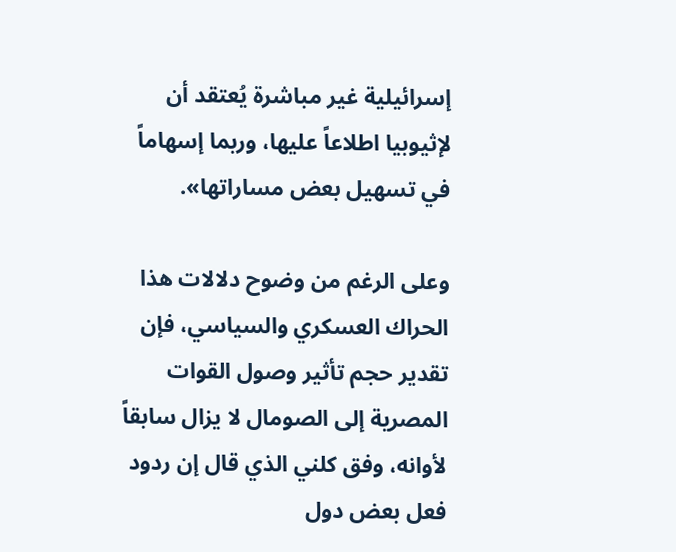إسرائيلية غير مباشرة يُعتقد أن لإثيوبيا اطلاعاً عليها، وربما إسهاماً في تسهيل بعض مساراتها».

وعلى الرغم من وضوح دلالات هذا الحراك العسكري والسياسي، فإن تقدير حجم تأثير وصول القوات المصرية إلى الصومال لا يزال سابقاً لأوانه، وفق كلني الذي قال إن ردود فعل بعض دول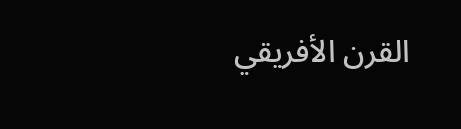القرن الأفريقي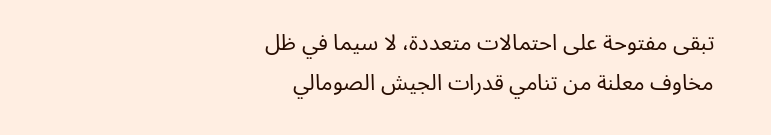تبقى مفتوحة على احتمالات متعددة، لا سيما في ظل مخاوف معلنة من تنامي قدرات الجيش الصومالي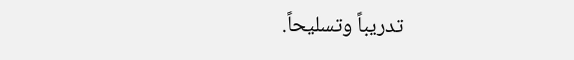تدريباً وتسليحاً.